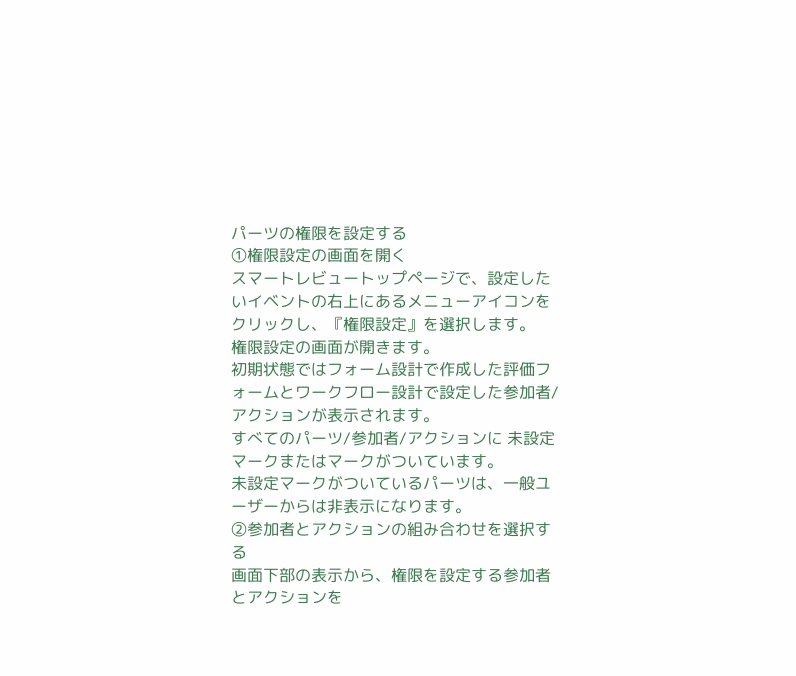パーツの権限を設定する
①権限設定の画面を開く
スマートレビュートップページで、設定したいイベントの右上にあるメニューアイコンをクリックし、『権限設定』を選択します。
権限設定の画面が開きます。
初期状態ではフォーム設計で作成した評価フォームとワークフロー設計で設定した参加者/アクションが表示されます。
すべてのパーツ/参加者/アクションに 未設定 マークまたはマークがついています。
未設定マークがついているパーツは、一般ユーザーからは非表示になります。
②参加者とアクションの組み合わせを選択する
画面下部の表示から、権限を設定する参加者とアクションを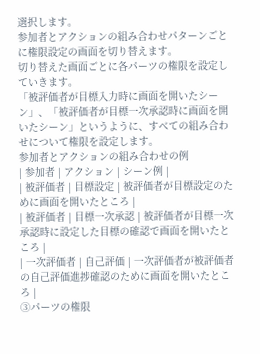選択します。
参加者とアクションの組み合わせパターンごとに権限設定の画面を切り替えます。
切り替えた画面ごとに各パーツの権限を設定していきます。
「被評価者が目標入力時に画面を開いたシーン」、「被評価者が目標一次承認時に画面を開いたシーン」というように、すべての組み合わせについて権限を設定します。
参加者とアクションの組み合わせの例
| 参加者 | アクション | シーン例 |
| 被評価者 | 目標設定 | 被評価者が目標設定のために画面を開いたところ |
| 被評価者 | 目標一次承認 | 被評価者が目標一次承認時に設定した目標の確認で画面を開いたところ |
| 一次評価者 | 自己評価 | 一次評価者が被評価者の自己評価進捗確認のために画面を開いたところ |
③パーツの権限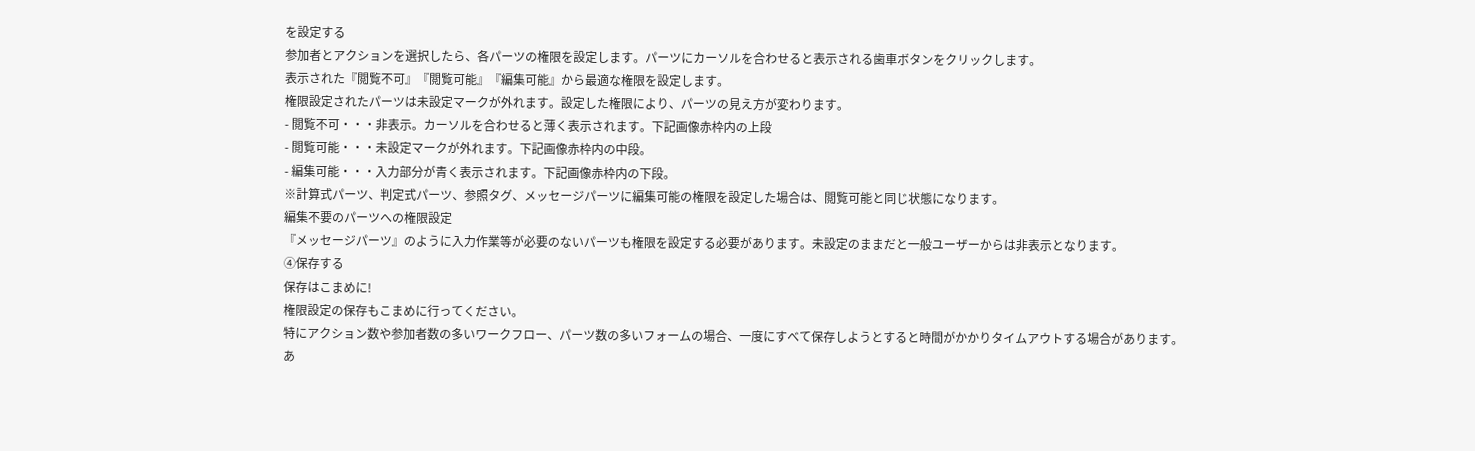を設定する
参加者とアクションを選択したら、各パーツの権限を設定します。パーツにカーソルを合わせると表示される歯車ボタンをクリックします。
表示された『閲覧不可』『閲覧可能』『編集可能』から最適な権限を設定します。
権限設定されたパーツは未設定マークが外れます。設定した権限により、パーツの見え方が変わります。
- 閲覧不可・・・非表示。カーソルを合わせると薄く表示されます。下記画像赤枠内の上段
- 閲覧可能・・・未設定マークが外れます。下記画像赤枠内の中段。
- 編集可能・・・入力部分が青く表示されます。下記画像赤枠内の下段。
※計算式パーツ、判定式パーツ、参照タグ、メッセージパーツに編集可能の権限を設定した場合は、閲覧可能と同じ状態になります。
編集不要のパーツへの権限設定
『メッセージパーツ』のように入力作業等が必要のないパーツも権限を設定する必要があります。未設定のままだと一般ユーザーからは非表示となります。
④保存する
保存はこまめに!
権限設定の保存もこまめに行ってください。
特にアクション数や参加者数の多いワークフロー、パーツ数の多いフォームの場合、一度にすべて保存しようとすると時間がかかりタイムアウトする場合があります。
あ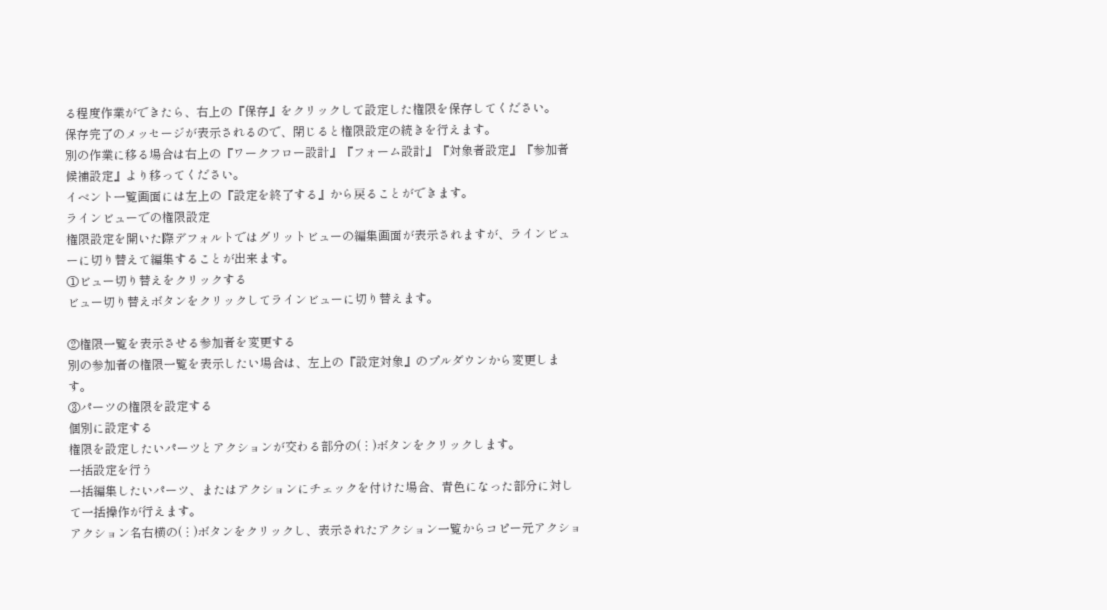る程度作業ができたら、右上の『保存』をクリックして設定した権限を保存してください。
保存完了のメッセージが表示されるので、閉じると権限設定の続きを行えます。
別の作業に移る場合は右上の『ワークフロー設計』『フォーム設計』『対象者設定』『参加者候補設定』より移ってください。
イベント一覧画面には左上の『設定を終了する』から戻ることができます。
ラインビューでの権限設定
権限設定を開いた際デフォルトではグリットビューの編集画面が表示されますが、ラインビューに切り替えて編集することが出来ます。
①ビュー切り替えをクリックする
ビュー切り替えボタンをクリックしてラインビューに切り替えます。

②権限一覧を表示させる参加者を変更する
別の参加者の権限一覧を表示したい場合は、左上の『設定対象』のプルダウンから変更します。
③パーツの権限を設定する
個別に設定する
権限を設定したいパーツとアクションが交わる部分の(︙)ボタンをクリックします。
一括設定を行う
一括編集したいパーツ、またはアクションにチェックを付けた場合、青色になった部分に対して一括操作が行えます。
アクション名右横の(︙)ボタンをクリックし、表示されたアクション一覧からコピー元アクショ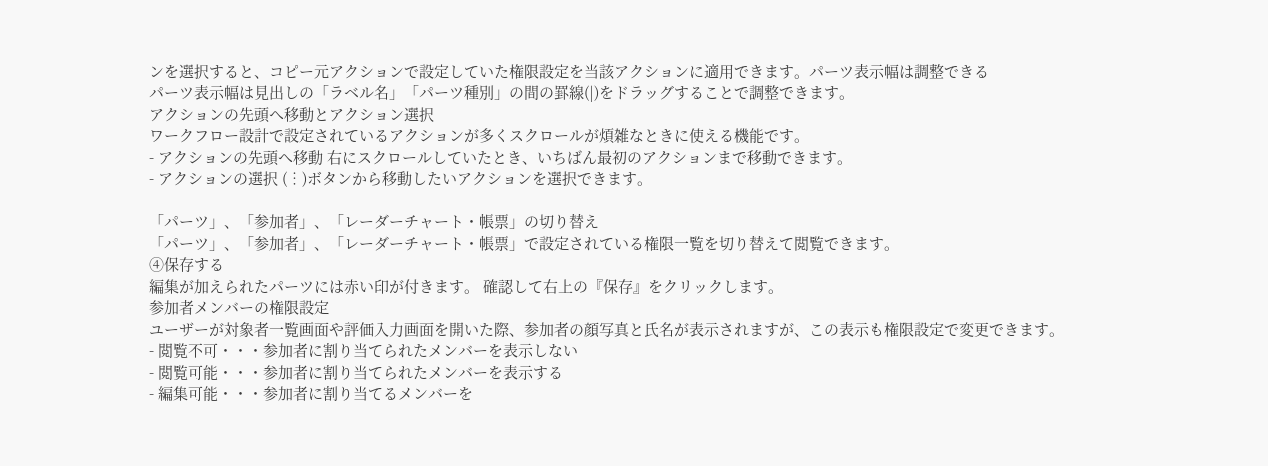ンを選択すると、コピー元アクションで設定していた権限設定を当該アクションに適用できます。パーツ表示幅は調整できる
パーツ表示幅は見出しの「ラベル名」「パーツ種別」の間の罫線(|)をドラッグすることで調整できます。
アクションの先頭へ移動とアクション選択
ワークフロー設計で設定されているアクションが多くスクロールが煩雑なときに使える機能です。
- アクションの先頭へ移動 右にスクロールしていたとき、いちばん最初のアクションまで移動できます。
- アクションの選択 (︙)ボタンから移動したいアクションを選択できます。

「パーツ」、「参加者」、「レーダーチャート・帳票」の切り替え
「パーツ」、「参加者」、「レーダーチャート・帳票」で設定されている権限一覧を切り替えて閲覧できます。
④保存する
編集が加えられたパーツには赤い印が付きます。 確認して右上の『保存』をクリックします。
参加者メンバーの権限設定
ユーザーが対象者一覧画面や評価入力画面を開いた際、参加者の顔写真と氏名が表示されますが、この表示も権限設定で変更できます。
- 閲覧不可・・・参加者に割り当てられたメンバーを表示しない
- 閲覧可能・・・参加者に割り当てられたメンバーを表示する
- 編集可能・・・参加者に割り当てるメンバーを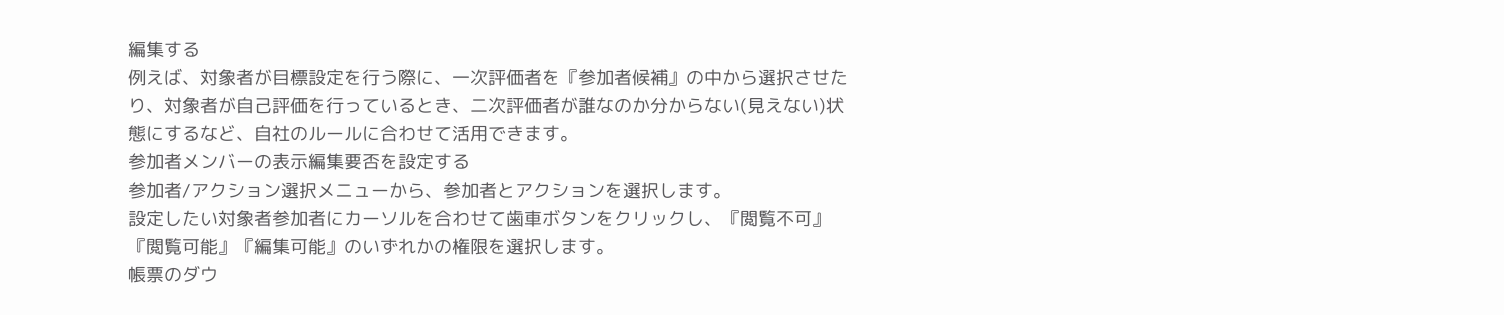編集する
例えば、対象者が目標設定を行う際に、一次評価者を『参加者候補』の中から選択させたり、対象者が自己評価を行っているとき、二次評価者が誰なのか分からない(見えない)状態にするなど、自社のルールに合わせて活用できます。
参加者メンバーの表示編集要否を設定する
参加者/アクション選択メニューから、参加者とアクションを選択します。
設定したい対象者参加者にカーソルを合わせて歯車ボタンをクリックし、『閲覧不可』『閲覧可能』『編集可能』のいずれかの権限を選択します。
帳票のダウ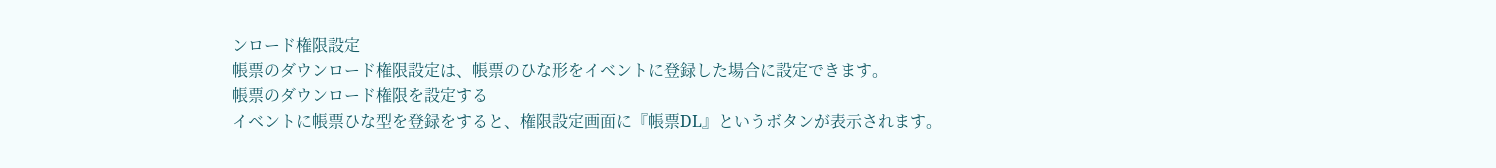ンロード権限設定
帳票のダウンロード権限設定は、帳票のひな形をイベントに登録した場合に設定できます。
帳票のダウンロード権限を設定する
イベントに帳票ひな型を登録をすると、権限設定画面に『帳票DL』というボタンが表示されます。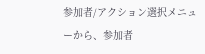参加者/アクション選択メニューから、参加者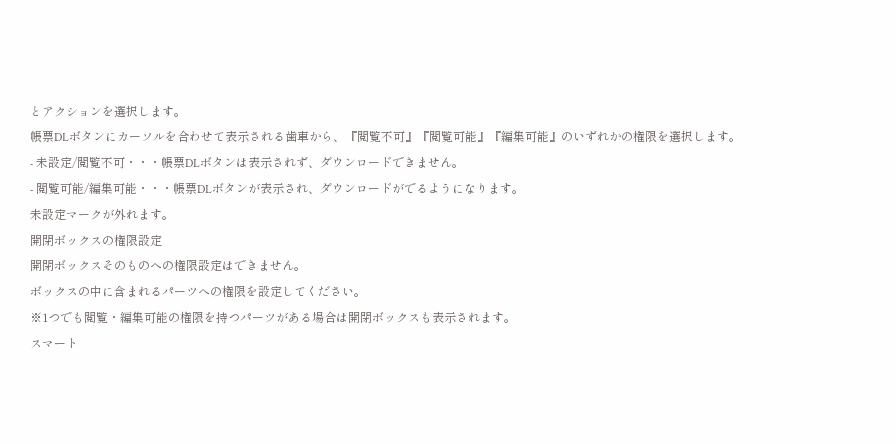とアクションを選択します。
帳票DLボタンにカーソルを合わせて表示される歯車から、『閲覧不可』『閲覧可能』『編集可能』のいずれかの権限を選択します。
- 未設定/閲覧不可・・・帳票DLボタンは表示されず、ダウンロードできません。
- 閲覧可能/編集可能・・・帳票DLボタンが表示され、ダウンロードがでるようになります。
未設定マークが外れます。
開閉ボックスの権限設定
開閉ボックスそのものへの権限設定はできません。
ボックスの中に含まれるパーツへの権限を設定してください。
※1つでも閲覧・編集可能の権限を持つパーツがある場合は開閉ボックスも表示されます。
スマート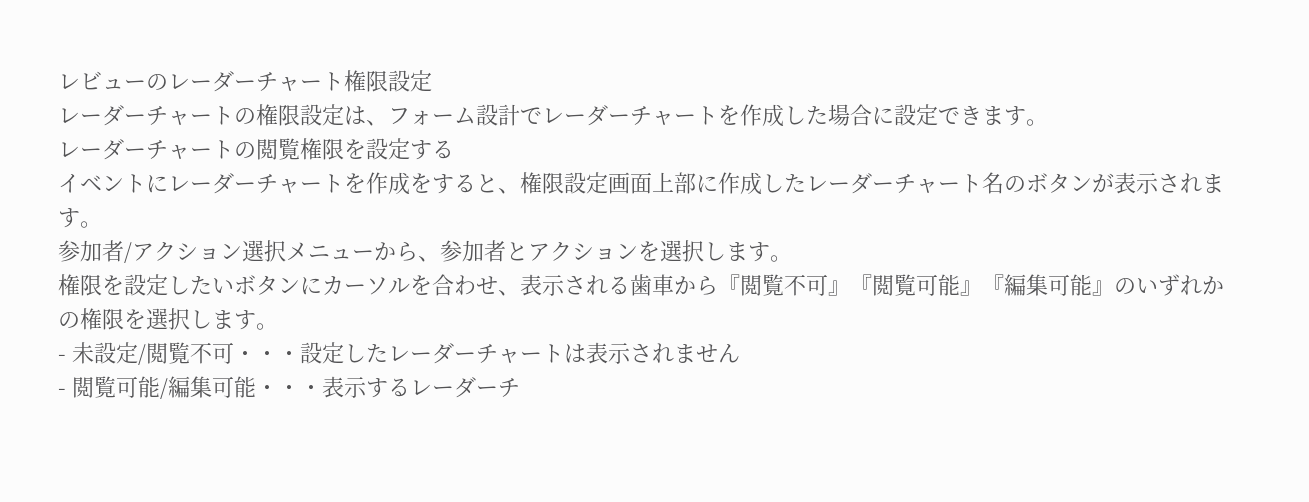レビューのレーダーチャート権限設定
レーダーチャートの権限設定は、フォーム設計でレーダーチャートを作成した場合に設定できます。
レーダーチャートの閲覧権限を設定する
イベントにレーダーチャートを作成をすると、権限設定画面上部に作成したレーダーチャート名のボタンが表示されます。
参加者/アクション選択メニューから、参加者とアクションを選択します。
権限を設定したいボタンにカーソルを合わせ、表示される歯車から『閲覧不可』『閲覧可能』『編集可能』のいずれかの権限を選択します。
- 未設定/閲覧不可・・・設定したレーダーチャートは表示されません
- 閲覧可能/編集可能・・・表示するレーダーチ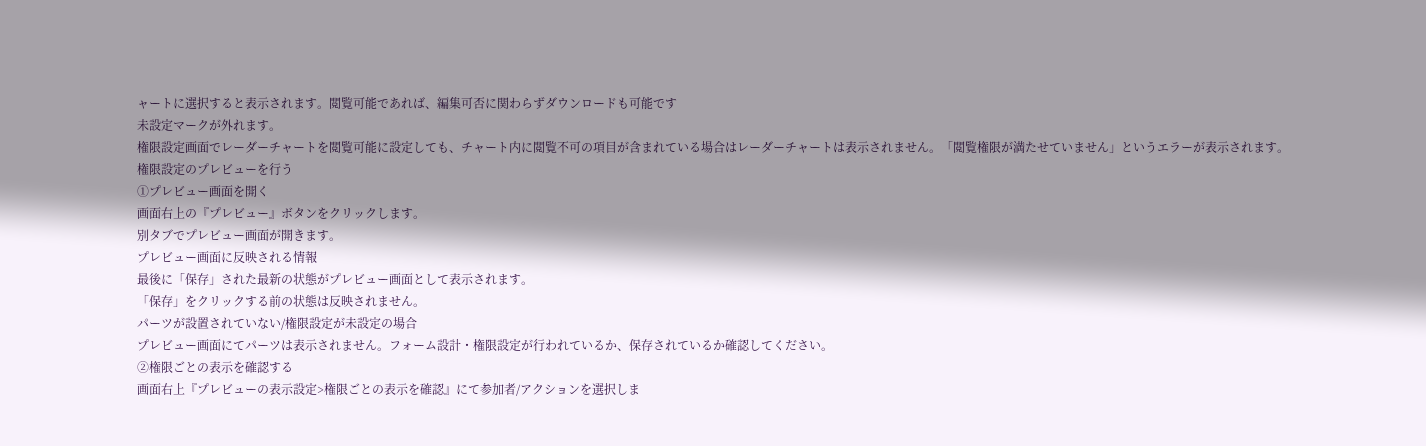ャートに選択すると表示されます。閲覧可能であれば、編集可否に関わらずダウンロードも可能です
未設定マークが外れます。
権限設定画面でレーダーチャートを閲覧可能に設定しても、チャート内に閲覧不可の項目が含まれている場合はレーダーチャートは表示されません。「閲覧権限が満たせていません」というエラーが表示されます。
権限設定のプレビューを行う
①プレビュー画面を開く
画面右上の『プレビュー』ボタンをクリックします。
別タブでプレビュー画面が開きます。
プレビュー画面に反映される情報
最後に「保存」された最新の状態がプレビュー画面として表示されます。
「保存」をクリックする前の状態は反映されません。
パーツが設置されていない/権限設定が未設定の場合
プレビュー画面にてパーツは表示されません。フォーム設計・権限設定が行われているか、保存されているか確認してください。
②権限ごとの表示を確認する
画面右上『プレビューの表示設定>権限ごとの表示を確認』にて参加者/アクションを選択しま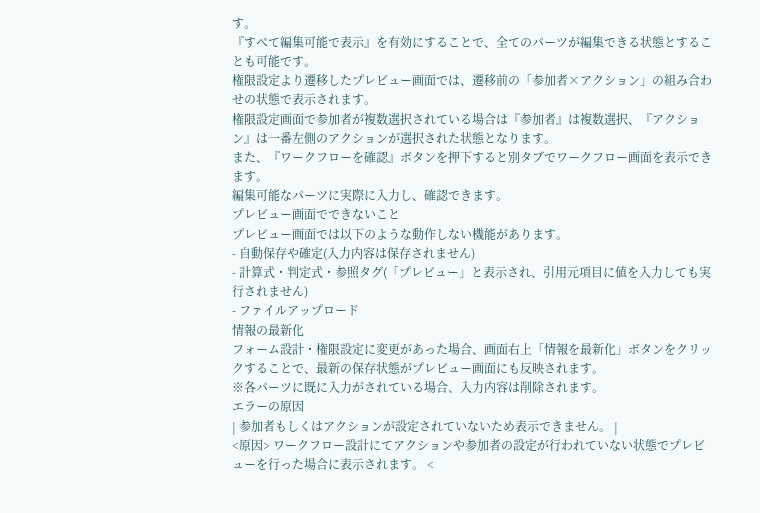す。
『すべて編集可能で表示』を有効にすることで、全てのパーツが編集できる状態とすることも可能です。
権限設定より遷移したプレビュー画面では、遷移前の「参加者×アクション」の組み合わせの状態で表示されます。
権限設定画面で参加者が複数選択されている場合は『参加者』は複数選択、『アクション』は一番左側のアクションが選択された状態となります。
また、『ワークフローを確認』ボタンを押下すると別タブでワークフロー画面を表示できます。
編集可能なパーツに実際に入力し、確認できます。
プレビュー画面でできないこと
プレビュー画面では以下のような動作しない機能があります。
- 自動保存や確定(入力内容は保存されません)
- 計算式・判定式・参照タグ(「プレビュー」と表示され、引用元項目に値を入力しても実行されません)
- ファイルアップロード
情報の最新化
フォーム設計・権限設定に変更があった場合、画面右上「情報を最新化」ボタンをクリックすることで、最新の保存状態がプレビュー画面にも反映されます。
※各パーツに既に入力がされている場合、入力内容は削除されます。
エラーの原因
| 参加者もしくはアクションが設定されていないため表示できません。 |
<原因> ワークフロー設計にてアクションや参加者の設定が行われていない状態でプレビューを行った場合に表示されます。 <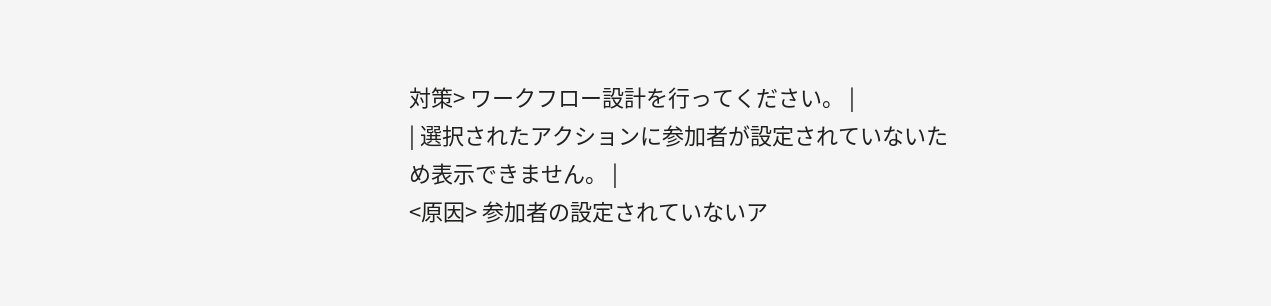対策> ワークフロー設計を行ってください。 |
| 選択されたアクションに参加者が設定されていないため表示できません。 |
<原因> 参加者の設定されていないア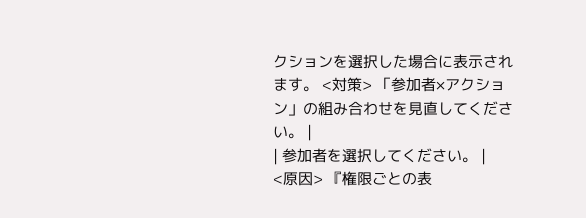クションを選択した場合に表示されます。 <対策> 「参加者×アクション」の組み合わせを見直してください。 |
| 参加者を選択してください。 |
<原因> 『権限ごとの表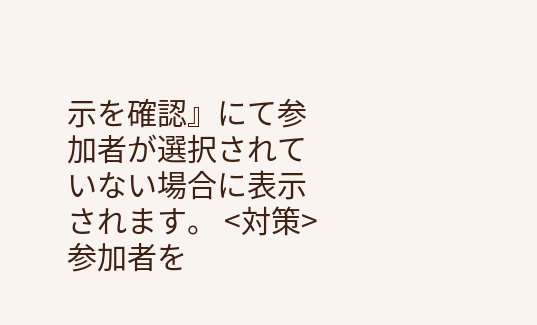示を確認』にて参加者が選択されていない場合に表示されます。 <対策> 参加者を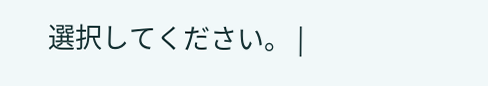選択してください。 |